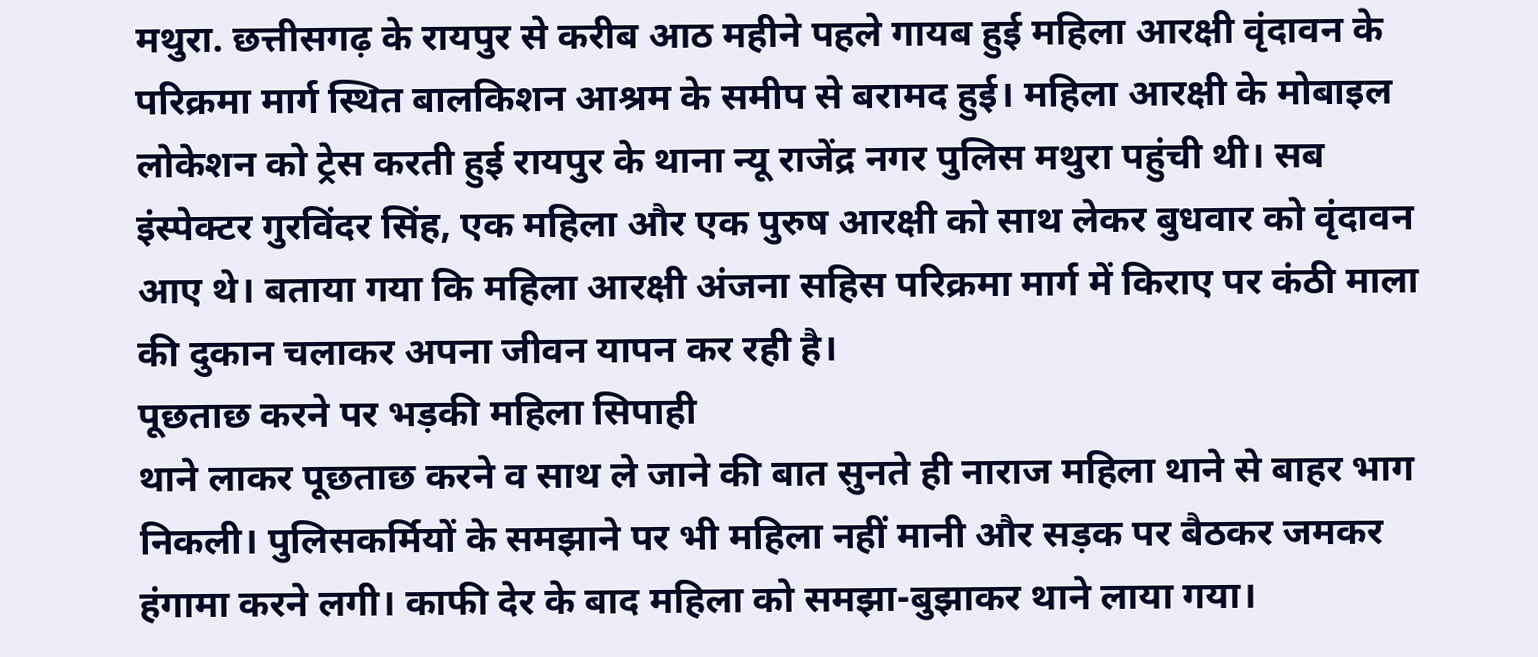मथुरा. छत्तीसगढ़ के रायपुर से करीब आठ महीने पहले गायब हुई महिला आरक्षी वृंदावन के परिक्रमा मार्ग स्थित बालकिशन आश्रम के समीप से बरामद हुई। महिला आरक्षी के मोबाइल लोकेशन को ट्रेस करती हुई रायपुर के थाना न्यू राजेंद्र नगर पुलिस मथुरा पहुंची थी। सब इंस्पेक्टर गुरविंदर सिंह, एक महिला और एक पुरुष आरक्षी को साथ लेकर बुधवार को वृंदावन आए थे। बताया गया कि महिला आरक्षी अंजना सहिस परिक्रमा मार्ग में किराए पर कंठी माला की दुकान चलाकर अपना जीवन यापन कर रही है।
पूछताछ करने पर भड़की महिला सिपाही
थाने लाकर पूछताछ करने व साथ ले जाने की बात सुनते ही नाराज महिला थाने से बाहर भाग निकली। पुलिसकर्मियों के समझाने पर भी महिला नहीं मानी और सड़क पर बैठकर जमकर हंगामा करने लगी। काफी देर के बाद महिला को समझा-बुझाकर थाने लाया गया।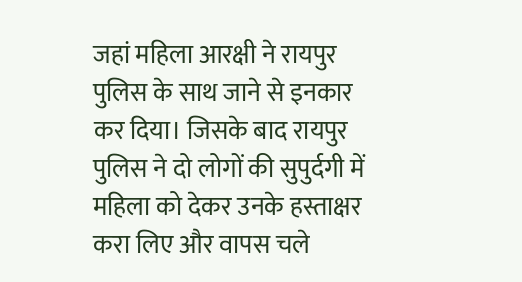जहां महिला आरक्षी ने रायपुर पुलिस के साथ जाने से इनकार कर दिया। जिसके बाद रायपुर पुलिस ने दो लोगों की सुपुर्दगी में महिला को देकर उनके हस्ताक्षर करा लिए और वापस चले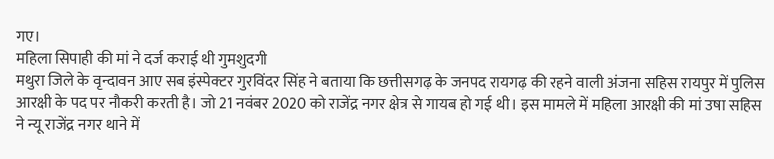गए।
महिला सिपाही की मां ने दर्ज कराई थी गुमशुदगी
मथुरा जिले के वृन्दावन आए सब इंस्पेक्टर गुरविंदर सिंह ने बताया कि छत्तीसगढ़ के जनपद रायगढ़ की रहने वाली अंजना सहिस रायपुर में पुलिस आरक्षी के पद पर नौकरी करती है। जो 21 नवंबर 2020 को राजेंद्र नगर क्षेत्र से गायब हो गई थी। इस मामले में महिला आरक्षी की मां उषा सहिस ने न्यू राजेंद्र नगर थाने में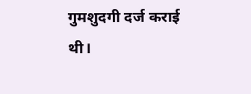गुमशुदगी दर्ज कराई थी।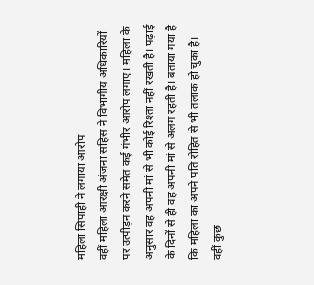महिला सिपाही ने लगाया आरोप
वहीं महिला आरक्षी अंजना सहिस ने विभागीय अधिकारियों पर उत्पीड़न करने समेत कई गंभीर आरोप लगाए। महिला के अनुसार वह अपनी मां से भी कोई रिश्ता नहीं रखती है। पढ़ाई के दिनों से ही वह अपनी मां से अलग रहती है। बताया गया है कि महिला का अपने पति रोहित से भी तलाक हो चुका है। वहीं कुछ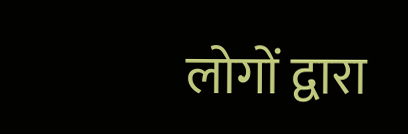लोगों द्वारा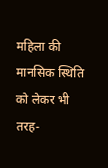महिला की मानसिक स्थिति को लेकर भी तरह-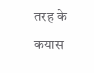तरह के कयास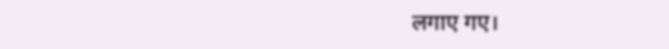लगाए गए।